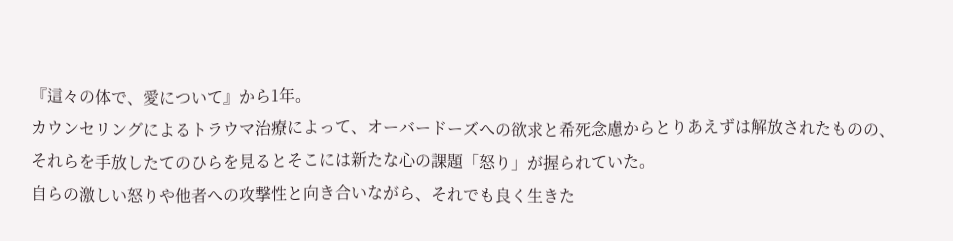『這々の体で、愛について』から1年。
カウンセリングによるトラウマ治療によって、オーバードーズへの欲求と希死念慮からとりあえずは解放されたものの、それらを手放したてのひらを見るとそこには新たな心の課題「怒り」が握られていた。
自らの激しい怒りや他者への攻撃性と向き合いながら、それでも良く生きた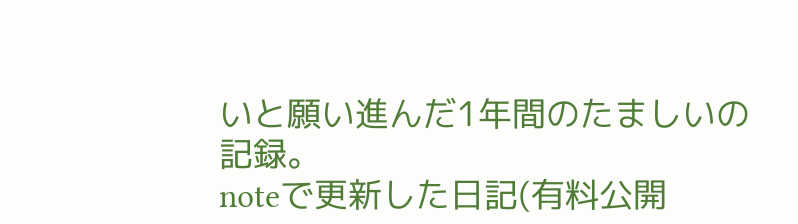いと願い進んだ1年間のたましいの記録。
noteで更新した日記(有料公開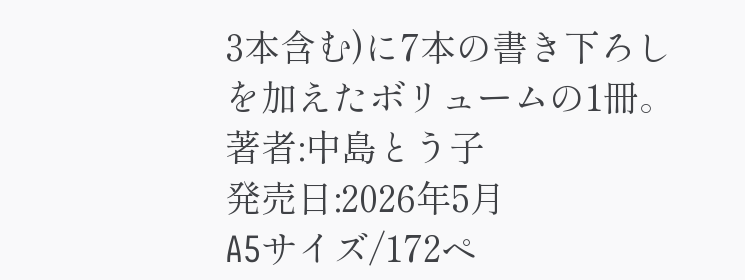3本含む)に7本の書き下ろしを加えたボリュームの1冊。
著者:中島とう子
発売日:2026年5月
A5サイズ/172ペ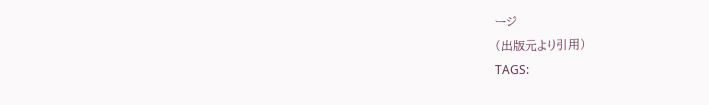ージ
(出版元より引用)
TAGS: